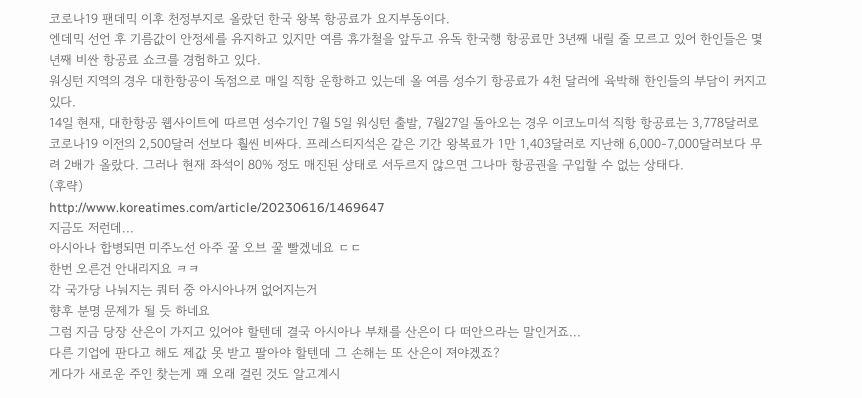코로나19 팬데믹 이후 천정부지로 올랐던 한국 왕복 항공료가 요지부동이다.
엔데믹 선언 후 기름값이 안정세를 유지하고 있지만 여름 휴가철을 앞두고 유독 한국행 항공료만 3년째 내릴 줄 모르고 있어 한인들은 몇 년째 비싼 항공료 쇼크를 경험하고 있다.
워싱턴 지역의 경우 대한항공이 독점으로 매일 직항 운항하고 있는데 올 여름 성수기 항공료가 4천 달러에 육박해 한인들의 부담이 커지고 있다.
14일 현재, 대한항공 웹사이트에 따르면 성수기인 7월 5일 워싱턴 출발, 7월27일 돌아오는 경우 이코노미석 직항 항공료는 3,778달러로 코로나19 이전의 2,500달러 선보다 훨씬 비싸다. 프레스티지석은 같은 기간 왕복료가 1만 1,403달러로 지난해 6,000-7,000달러보다 무려 2배가 올랐다. 그러나 현재 좌석이 80% 정도 매진된 상태로 서두르지 않으면 그나마 항공권을 구입할 수 없는 상태다.
(후략)
http://www.koreatimes.com/article/20230616/1469647
지금도 저런데...
아시아나 합병되면 미주노선 아주 꿀 오브 꿀 빨겠네요 ㄷㄷ
한번 오른건 안내리지요 ㅋㅋ
각 국가당 나눠지는 쿼터 중 아시아나꺼 없어지는거
향후 분명 문제가 될 듯 하네요
그럼 지금 당장 산은이 가지고 있어야 할텐데 결국 아시아나 부채를 산은이 다 떠안으라는 말인거죠...
다른 기업에 판다고 해도 제값 못 받고 팔아야 할텐데 그 손해는 또 산은이 져야겠죠?
게다가 새로운 주인 찾는게 꽤 오래 걸린 것도 알고계시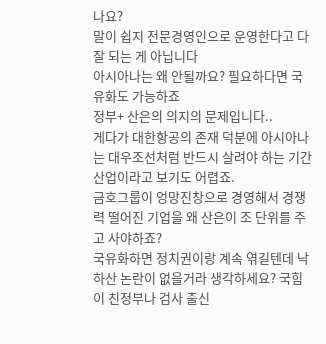나요?
말이 쉽지 전문경영인으로 운영한다고 다 잘 되는 게 아닙니다
아시아나는 왜 안될까요? 필요하다면 국유화도 가능하죠
정부+ 산은의 의지의 문제입니다..
게다가 대한항공의 존재 덕분에 아시아나는 대우조선처럼 반드시 살려야 하는 기간산업이라고 보기도 어렵죠.
금호그룹이 엉망진창으로 경영해서 경쟁력 떨어진 기업을 왜 산은이 조 단위를 주고 사야하죠?
국유화하면 정치권이랑 계속 엮길텐데 낙하산 논란이 없을거라 생각하세요? 국힘이 친정부나 검사 출신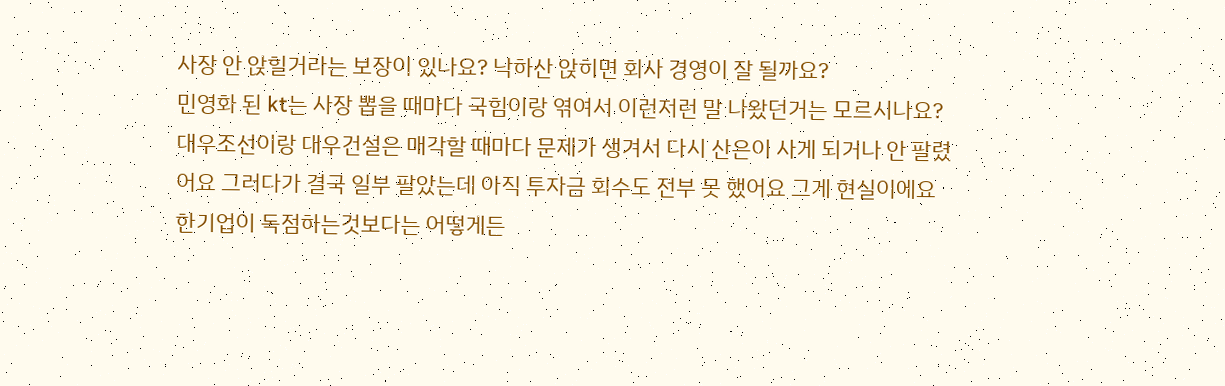사장 안 앉힐거라는 보장이 있나요? 낙하산 앉히면 회사 경영이 잘 될까요?
민영화 된 kt는 사장 뽑을 때마다 국힘이랑 엮여서 이런저런 말 나왔던거는 모르시나요?
대우조선이랑 대우건설은 매각할 때마다 문제가 생겨서 다시 산은이 사게 되거나 안 팔렸어요 그러다가 결국 일부 팔았는데 아직 투자금 회수도 전부 못 했어요 그게 현실이에요
한기업이 독점하는것보다는 어떻게든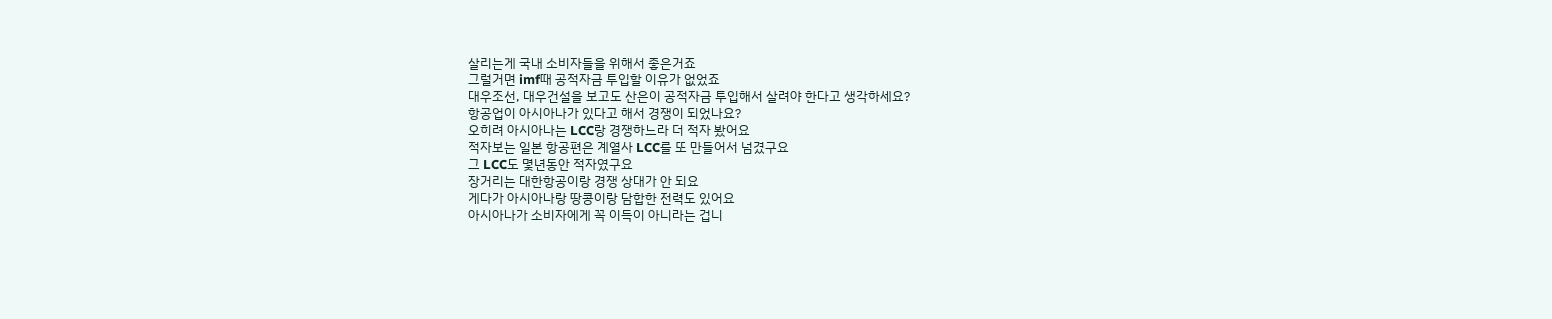살리는게 국내 소비자들을 위해서 좋은거죠
그럴거면 imf때 공적자금 투입할 이유가 없었죠
대우조선, 대우건설을 보고도 산은이 공적자금 투입해서 살려야 한다고 생각하세요?
항공업이 아시아나가 있다고 해서 경쟁이 되었나요?
오히려 아시아나는 LCC랑 경쟁하느라 더 적자 봤어요
적자보는 일본 항공편은 계열사 LCC를 또 만들어서 넘겼구요
그 LCC도 몇년동안 적자였구요
장거리는 대한항공이랑 경쟁 상대가 안 되요
게다가 아시아나랑 땅콩이랑 담합한 전력도 있어요
아시아나가 소비자에게 꼭 이득이 아니라는 겁니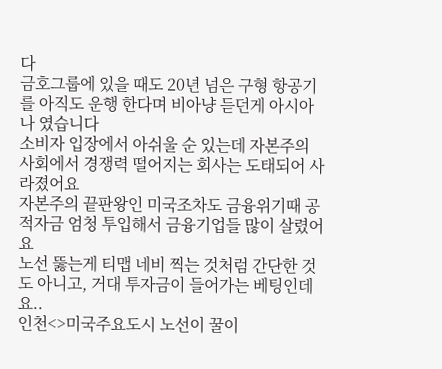다
금호그룹에 있을 때도 20년 넘은 구형 항공기를 아직도 운행 한다며 비아냥 듣던게 아시아나 였습니다
소비자 입장에서 아쉬울 순 있는데 자본주의 사회에서 경쟁력 떨어지는 회사는 도태되어 사라졌어요
자본주의 끝판왕인 미국조차도 금융위기때 공적자금 엄청 투입해서 금융기업들 많이 살렸어요
노선 뚫는게 티맵 네비 찍는 것처럼 간단한 것도 아니고, 거대 투자금이 들어가는 베팅인데요..
인천<>미국주요도시 노선이 꿀이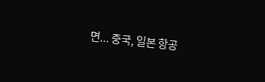면... 중국, 일본 항공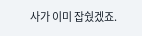사가 이미 잡쉈겠죠.